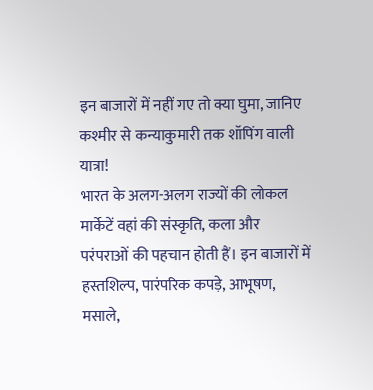इन बाजारों में नहीं गए तो क्या घुमा, जानिए कश्मीर से कन्याकुमारी तक शॉपिंग वाली यात्रा!
भारत के अलग-अलग राज्यों की लोकल मार्केटें वहां की संस्कृति, कला और परंपराओं की पहचान होती हैं। इन बाजारों में हस्तशिल्प, पारंपरिक कपड़े, आभूषण, मसाले,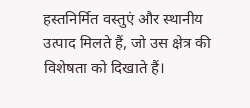हस्तनिर्मित वस्तुएं और स्थानीय उत्पाद मिलते हैं, जो उस क्षेत्र की विशेषता को दिखाते हैं।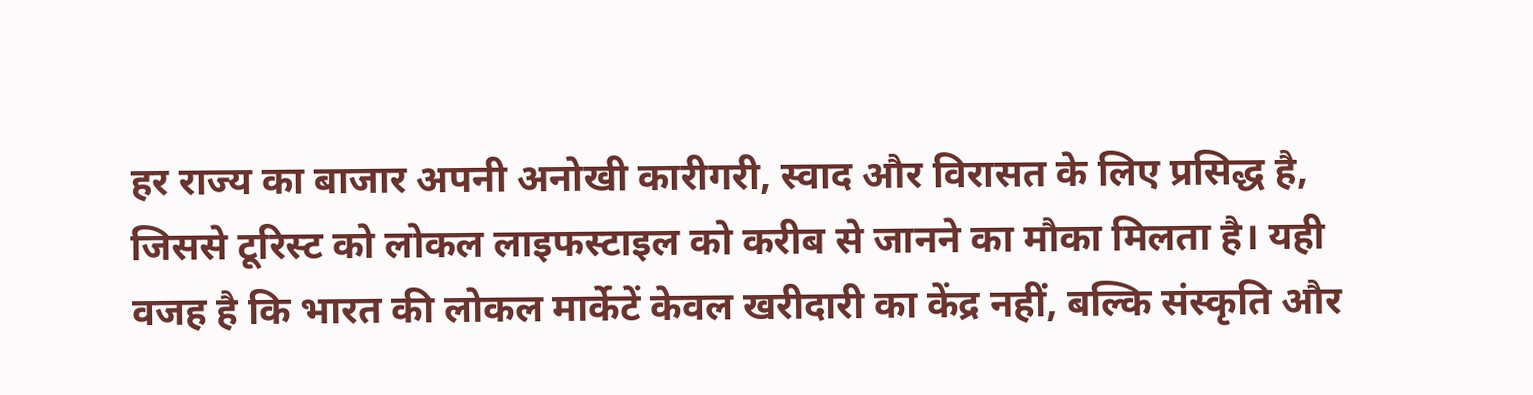हर राज्य का बाजार अपनी अनोखी कारीगरी, स्वाद और विरासत के लिए प्रसिद्ध है, जिससे टूरिस्ट को लोकल लाइफस्टाइल को करीब से जानने का मौका मिलता है। यही वजह है कि भारत की लोकल मार्केटें केवल खरीदारी का केंद्र नहीं, बल्कि संस्कृति और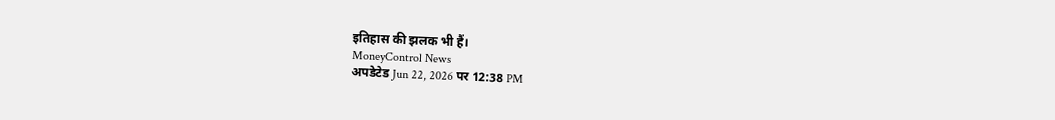इतिहास की झलक भी हैं।
MoneyControl News
अपडेटेड Jun 22, 2026 पर 12:38 PM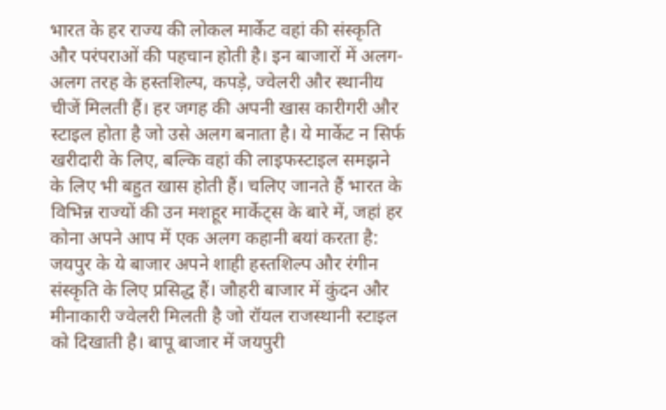भारत के हर राज्य की लोकल मार्केट वहां की संस्कृति और परंपराओं की पहचान होती है। इन बाजारों में अलग-अलग तरह के हस्तशिल्प, कपड़े, ज्वेलरी और स्थानीय चीजें मिलती हैं। हर जगह की अपनी खास कारीगरी और स्टाइल होता है जो उसे अलग बनाता है। ये मार्केट न सिर्फ खरीदारी के लिए, बल्कि वहां की लाइफस्टाइल समझने के लिए भी बहुत खास होती हैं। चलिए जानते हैं भारत के विभिन्न राज्यों की उन मशहूर मार्केट्स के बारे में, जहां हर कोना अपने आप में एक अलग कहानी बयां करता है:
जयपुर के ये बाजार अपने शाही हस्तशिल्प और रंगीन संस्कृति के लिए प्रसिद्ध हैं। जौहरी बाजार में कुंदन और मीनाकारी ज्वेलरी मिलती है जो रॉयल राजस्थानी स्टाइल को दिखाती है। बापू बाजार में जयपुरी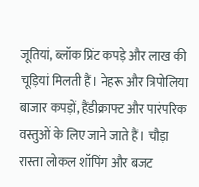जूतियां, ब्लॉक प्रिंट कपड़े और लाख की चूड़ियां मिलती हैं। नेहरू और त्रिपोलिया बाजार कपड़ों, हैंडीक्राफ्ट और पारंपरिक वस्तुओं के लिए जाने जाते हैं। चौड़ा रास्ता लोकल शॉपिंग और बजट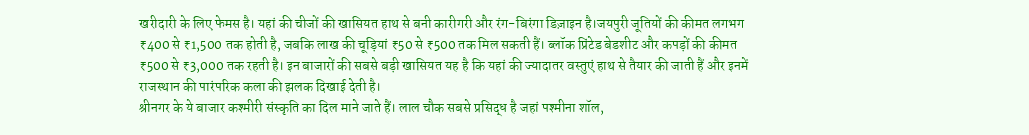खरीदारी के लिए फेमस है। यहां की चीजों की खासियत हाथ से बनी कारीगरी और रंग-बिरंगा डिज़ाइन है।जयपुरी जूतियों की कीमत लगभग ₹400 से ₹1,500 तक होती है, जबकि लाख की चूड़ियां ₹50 से ₹500 तक मिल सकती हैं। ब्लॉक प्रिंटेड बेडशीट और कपड़ों की कीमत ₹500 से ₹3,000 तक रहती है। इन बाजारों की सबसे बड़ी खासियत यह है कि यहां की ज्यादातर वस्तुएं हाथ से तैयार की जाती हैं और इनमें राजस्थान की पारंपरिक कला की झलक दिखाई देती है।
श्रीनगर के ये बाजार कश्मीरी संस्कृति का दिल माने जाते हैं। लाल चौक सबसे प्रसिद्ध है जहां पश्मीना शॉल,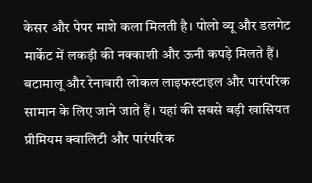केसर और पेपर माशे कला मिलती है। पोलो व्यू और डलगेट मार्केट में लकड़ी की नक्काशी और ऊनी कपड़े मिलते हैं। बटामालू और रेनावारी लोकल लाइफस्टाइल और पारंपरिक सामान के लिए जाने जाते हैं। यहां की सबसे बड़ी खासियत प्रीमियम क्वालिटी और पारंपरिक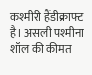कश्मीरी हैंडीक्राफ्ट है। असली पश्मीना शॉल की कीमत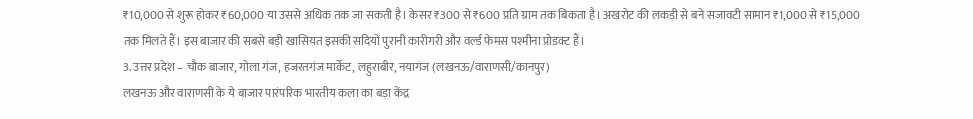₹10,000 से शुरू होकर ₹60,000 या उससे अधिक तक जा सकती है। केसर ₹300 से ₹600 प्रति ग्राम तक बिकता है। अखरोट की लकड़ी से बने सजावटी सामान ₹1,000 से ₹15,000 तक मिलते हैं। इस बाजार की सबसे बड़ी खासियत इसकी सदियों पुरानी कारीगरी और वर्ल्ड फेमस पश्मीना प्रोडक्ट हैं।
3. उत्तर प्रदेश – चौक बाजार, गोला गंज, हजरतगंज मार्केट, लहुराबीर, नयागंज (लखनऊ/वाराणसी/कानपुर)
लखनऊ और वाराणसी के ये बाजार पारंपरिक भारतीय कला का बड़ा केंद्र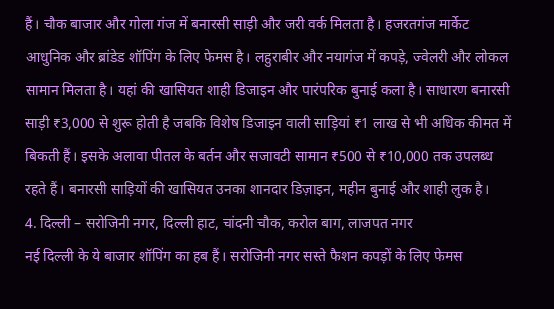हैं। चौक बाजार और गोला गंज में बनारसी साड़ी और जरी वर्क मिलता है। हजरतगंज मार्केट आधुनिक और ब्रांडेड शॉपिंग के लिए फेमस है। लहुराबीर और नयागंज में कपड़े, ज्वेलरी और लोकल सामान मिलता है। यहां की खासियत शाही डिजाइन और पारंपरिक बुनाई कला है। साधारण बनारसी साड़ी ₹3,000 से शुरू होती है जबकि विशेष डिजाइन वाली साड़ियां ₹1 लाख से भी अधिक कीमत में बिकती हैं। इसके अलावा पीतल के बर्तन और सजावटी सामान ₹500 से ₹10,000 तक उपलब्ध रहते हैं। बनारसी साड़ियों की खासियत उनका शानदार डिज़ाइन, महीन बुनाई और शाही लुक है।
4. दिल्ली – सरोजिनी नगर, दिल्ली हाट, चांदनी चौक, करोल बाग, लाजपत नगर
नई दिल्ली के ये बाजार शॉपिंग का हब हैं। सरोजिनी नगर सस्ते फैशन कपड़ों के लिए फेमस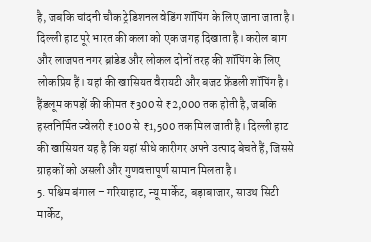है, जबकि चांदनी चौक ट्रेडिशनल वेडिंग शॉपिंग के लिए जाना जाता है। दिल्ली हाट पूरे भारत की कला को एक जगह दिखाता है। करोल बाग और लाजपत नगर ब्रांडेड और लोकल दोनों तरह की शॉपिंग के लिए लोकप्रिय हैं। यहां की खासियत वैरायटी और बजट फ्रेंडली शॉपिंग है। हैंडलूम कपड़ों की कीमत ₹300 से ₹2,000 तक होती है, जबकि हस्तनिर्मित ज्वेलरी ₹100 से ₹1,500 तक मिल जाती है। दिल्ली हाट की खासियत यह है कि यहां सीधे कारीगर अपने उत्पाद बेचते हैं, जिससे ग्राहकों को असली और गुणवत्तापूर्ण सामान मिलता है।
5. पश्चिम बंगाल – गरियाहाट, न्यू मार्केट, बड़ाबाजार, साउथ सिटी मार्केट,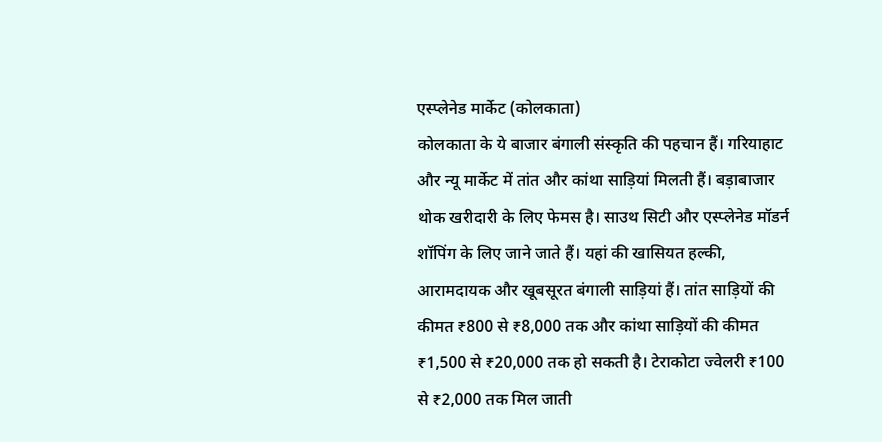एस्प्लेनेड मार्केट (कोलकाता)
कोलकाता के ये बाजार बंगाली संस्कृति की पहचान हैं। गरियाहाट और न्यू मार्केट में तांत और कांथा साड़ियां मिलती हैं। बड़ाबाजार थोक खरीदारी के लिए फेमस है। साउथ सिटी और एस्प्लेनेड मॉडर्न शॉपिंग के लिए जाने जाते हैं। यहां की खासियत हल्की, आरामदायक और खूबसूरत बंगाली साड़ियां हैं। तांत साड़ियों की कीमत ₹800 से ₹8,000 तक और कांथा साड़ियों की कीमत ₹1,500 से ₹20,000 तक हो सकती है। टेराकोटा ज्वेलरी ₹100 से ₹2,000 तक मिल जाती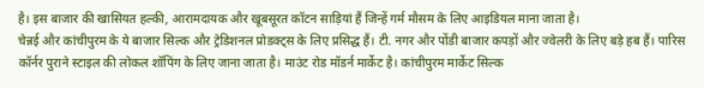है। इस बाजार की खासियत हल्की, आरामदायक और खूबसूरत कॉटन साड़ियां हैं जिन्हें गर्म मौसम के लिए आइडियल माना जाता है।
चेन्नई और कांचीपुरम के ये बाजार सिल्क और ट्रेडिशनल प्रोडक्ट्स के लिए प्रसिद्ध हैं। टी. नगर और पोंडी बाजार कपड़ों और ज्वेलरी के लिए बड़े हब हैं। पारिस कॉर्नर पुराने स्टाइल की लोकल शॉपिंग के लिए जाना जाता है। माउंट रोड मॉडर्न मार्केट है। कांचीपुरम मार्केट सिल्क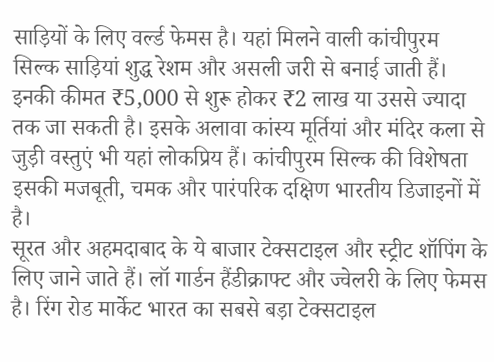साड़ियों के लिए वर्ल्ड फेमस है। यहां मिलने वाली कांचीपुरम सिल्क साड़ियां शुद्ध रेशम और असली जरी से बनाई जाती हैं। इनकी कीमत ₹5,000 से शुरू होकर ₹2 लाख या उससे ज्यादा तक जा सकती है। इसके अलावा कांस्य मूर्तियां और मंदिर कला से जुड़ी वस्तुएं भी यहां लोकप्रिय हैं। कांचीपुरम सिल्क की विशेषता इसकी मजबूती, चमक और पारंपरिक दक्षिण भारतीय डिजाइनों में है।
सूरत और अहमदाबाद के ये बाजार टेक्सटाइल और स्ट्रीट शॉपिंग के लिए जाने जाते हैं। लॉ गार्डन हैंडीक्राफ्ट और ज्वेलरी के लिए फेमस है। रिंग रोड मार्केट भारत का सबसे बड़ा टेक्सटाइल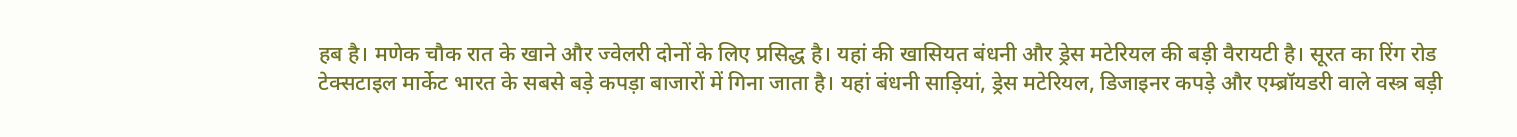हब है। मणेक चौक रात के खाने और ज्वेलरी दोनों के लिए प्रसिद्ध है। यहां की खासियत बंधनी और ड्रेस मटेरियल की बड़ी वैरायटी है। सूरत का रिंग रोड टेक्सटाइल मार्केट भारत के सबसे बड़े कपड़ा बाजारों में गिना जाता है। यहां बंधनी साड़ियां, ड्रेस मटेरियल, डिजाइनर कपड़े और एम्ब्रॉयडरी वाले वस्त्र बड़ी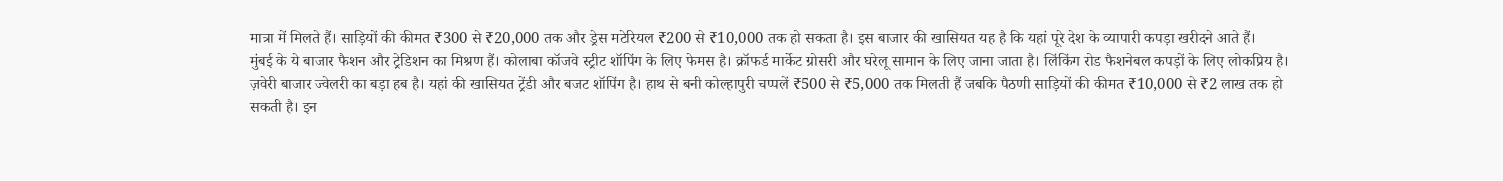मात्रा में मिलते हैं। साड़ियों की कीमत ₹300 से ₹20,000 तक और ड्रेस मटेरियल ₹200 से ₹10,000 तक हो सकता है। इस बाजार की खासियत यह है कि यहां पूरे देश के व्यापारी कपड़ा खरीदने आते हैं।
मुंबई के ये बाजार फैशन और ट्रेडिशन का मिश्रण हैं। कोलाबा कॉजवे स्ट्रीट शॉपिंग के लिए फेमस है। क्रॉफर्ड मार्केट ग्रोसरी और घरेलू सामान के लिए जाना जाता है। लिंकिंग रोड फैशनेबल कपड़ों के लिए लोकप्रिय है। ज़वेरी बाजार ज्वेलरी का बड़ा हब है। यहां की खासियत ट्रेंडी और बजट शॉपिंग है। हाथ से बनी कोल्हापुरी चप्पलें ₹500 से ₹5,000 तक मिलती हैं जबकि पैठणी साड़ियों की कीमत ₹10,000 से ₹2 लाख तक हो सकती है। इन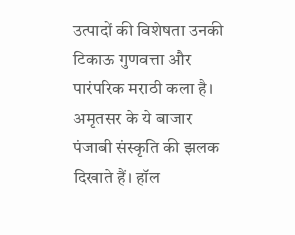उत्पादों की विशेषता उनकी टिकाऊ गुणवत्ता और पारंपरिक मराठी कला है।
अमृतसर के ये बाजार पंजाबी संस्कृति की झलक दिखाते हैं। हॉल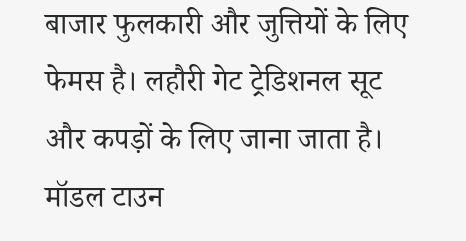बाजार फुलकारी और जुत्तियों के लिए फेमस है। लहौरी गेट ट्रेडिशनल सूट और कपड़ों के लिए जाना जाता है। मॉडल टाउन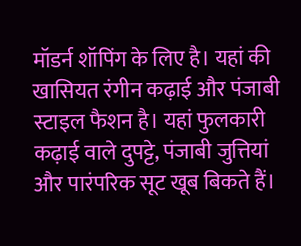मॉडर्न शॉपिंग के लिए है। यहां की खासियत रंगीन कढ़ाई और पंजाबी स्टाइल फैशन है। यहां फुलकारी कढ़ाई वाले दुपट्टे, पंजाबी जुत्तियां और पारंपरिक सूट खूब बिकते हैं।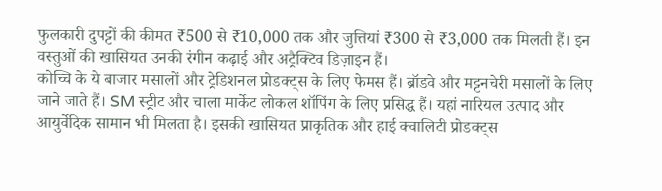फुलकारी दुपट्टों की कीमत ₹500 से ₹10,000 तक और जुत्तियां ₹300 से ₹3,000 तक मिलती हैं। इन वस्तुओं की खासियत उनकी रंगीन कढ़ाई और अट्रैक्टिव डिज़ाइन हैं।
कोच्चि के ये बाजार मसालों और ट्रेडिशनल प्रोडक्ट्स के लिए फेमस हैं। ब्रॉडवे और मट्टनचेरी मसालों के लिए जाने जाते हैं। SM स्ट्रीट और चाला मार्केट लोकल शॉपिंग के लिए प्रसिद्ध हैं। यहां नारियल उत्पाद और आयुर्वेदिक सामान भी मिलता है। इसकी खासियत प्राकृतिक और हाई क्वालिटी प्रोडक्ट्स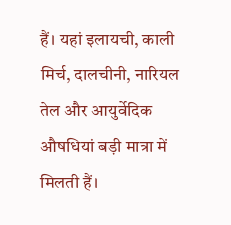हैं। यहां इलायची, काली मिर्च, दालचीनी, नारियल तेल और आयुर्वेदिक औषधियां बड़ी मात्रा में मिलती हैं।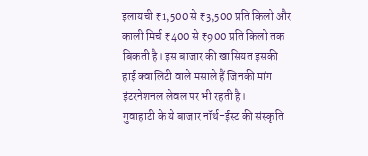इलायची ₹1,500 से ₹3,500 प्रति किलो और काली मिर्च ₹400 से ₹900 प्रति किलो तक बिकती है। इस बाजार की खासियत इसकी हाई क्वालिटी वाले मसाले हैं जिनकी मांग इंटरनेशनल लेवल पर भी रहती है।
गुवाहाटी के ये बाजार नॉर्थ-ईस्ट की संस्कृति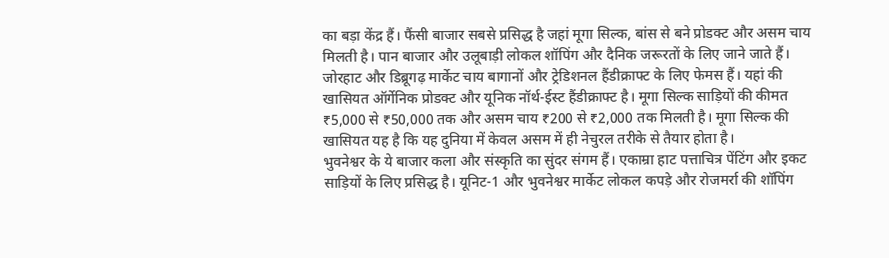का बड़ा केंद्र हैं। फैंसी बाजार सबसे प्रसिद्ध है जहां मूगा सिल्क, बांस से बने प्रोडक्ट और असम चाय मिलती है। पान बाजार और उलूबाड़ी लोकल शॉपिंग और दैनिक जरूरतों के लिए जाने जाते हैं। जोरहाट और डिब्रूगढ़ मार्केट चाय बागानों और ट्रेडिशनल हैंडीक्राफ्ट के लिए फेमस हैं। यहां की खासियत ऑर्गेनिक प्रोडक्ट और यूनिक नॉर्थ-ईस्ट हैंडीक्राफ्ट है। मूगा सिल्क साड़ियों की कीमत ₹5,000 से ₹50,000 तक और असम चाय ₹200 से ₹2,000 तक मिलती है। मूगा सिल्क की खासियत यह है कि यह दुनिया में केवल असम में ही नेचुरल तरीके से तैयार होता है।
भुवनेश्वर के ये बाजार कला और संस्कृति का सुंदर संगम हैं। एकाम्रा हाट पत्ताचित्र पेंटिंग और इकट साड़ियों के लिए प्रसिद्ध है। यूनिट-1 और भुवनेश्वर मार्केट लोकल कपड़े और रोजमर्रा की शॉपिंग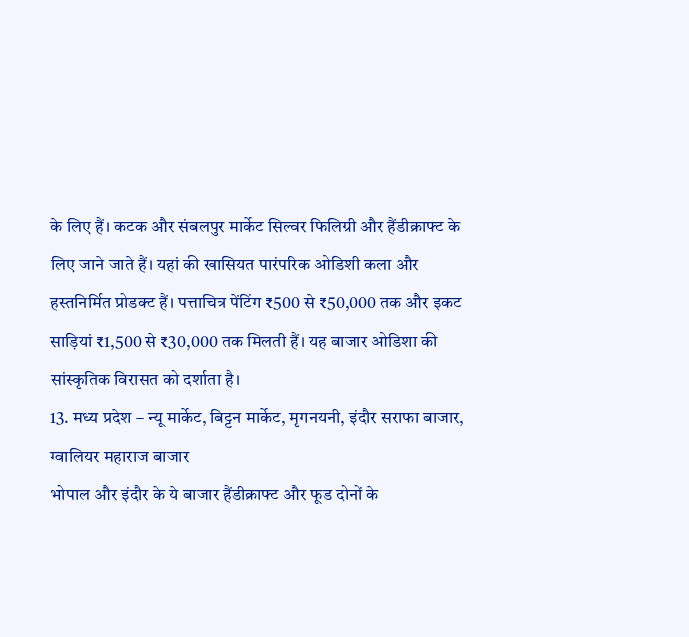के लिए हैं। कटक और संबलपुर मार्केट सिल्वर फिलिग्री और हैंडीक्राफ्ट के लिए जाने जाते हैं। यहां की खासियत पारंपरिक ओडिशी कला और हस्तनिर्मित प्रोडक्ट हैं। पत्ताचित्र पेंटिंग ₹500 से ₹50,000 तक और इकट साड़ियां ₹1,500 से ₹30,000 तक मिलती हैं। यह बाजार ओडिशा की सांस्कृतिक विरासत को दर्शाता है।
13. मध्य प्रदेश – न्यू मार्केट, बिट्टन मार्केट, मृगनयनी, इंदौर सराफा बाजार, ग्वालियर महाराज बाजार
भोपाल और इंदौर के ये बाजार हैंडीक्राफ्ट और फूड दोनों के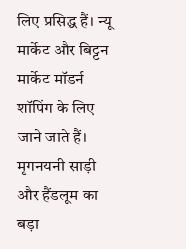लिए प्रसिद्ध हैं। न्यू मार्केट और बिट्टन मार्केट मॉडर्न शॉपिंग के लिए जाने जाते हैं। मृगनयनी साड़ी और हैंडलूम का बड़ा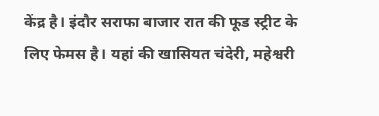केंद्र है। इंदौर सराफा बाजार रात की फूड स्ट्रीट के लिए फेमस है। यहां की खासियत चंदेरी, महेश्वरी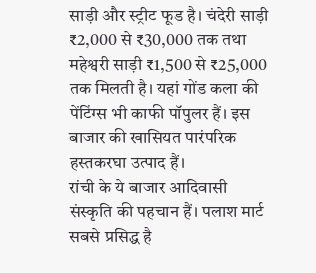साड़ी और स्ट्रीट फूड है। चंदेरी साड़ी ₹2,000 से ₹30,000 तक तथा महेश्वरी साड़ी ₹1,500 से ₹25,000 तक मिलती है। यहां गोंड कला की पेंटिंग्स भी काफी पॉपुलर हैं। इस बाजार की खासियत पारंपरिक हस्तकरघा उत्पाद हैं।
रांची के ये बाजार आदिवासी संस्कृति की पहचान हैं। पलाश मार्ट सबसे प्रसिद्ध है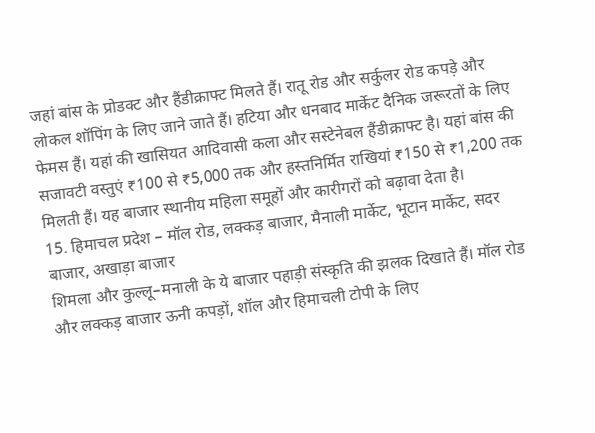जहां बांस के प्रोडक्ट और हैंडीक्राफ्ट मिलते हैं। रातू रोड और सर्कुलर रोड कपड़े और लोकल शॉपिंग के लिए जाने जाते हैं। हटिया और धनबाद मार्केट दैनिक जरूरतों के लिए फेमस हैं। यहां की खासियत आदिवासी कला और सस्टेनेबल हैंडीक्राफ्ट है। यहां बांस की सजावटी वस्तुएं ₹100 से ₹5,000 तक और हस्तनिर्मित राखियां ₹150 से ₹1,200 तक मिलती हैं। यह बाजार स्थानीय महिला समूहों और कारीगरों को बढ़ावा देता है।
15. हिमाचल प्रदेश – मॉल रोड, लक्कड़ बाजार, मैनाली मार्केट, भूटान मार्केट, सदर बाजार, अखाड़ा बाजार
शिमला और कुल्लू–मनाली के ये बाजार पहाड़ी संस्कृति की झलक दिखाते हैं। मॉल रोड और लक्कड़ बाजार ऊनी कपड़ों, शॉल और हिमाचली टोपी के लिए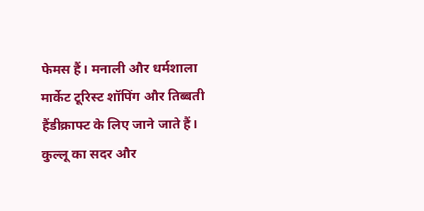फेमस हैं। मनाली और धर्मशाला मार्केट टूरिस्ट शॉपिंग और तिब्बती हैंडीक्राफ्ट के लिए जाने जाते हैं। कुल्लू का सदर और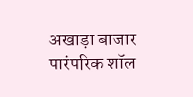अखाड़ा बाजार पारंपरिक शॉल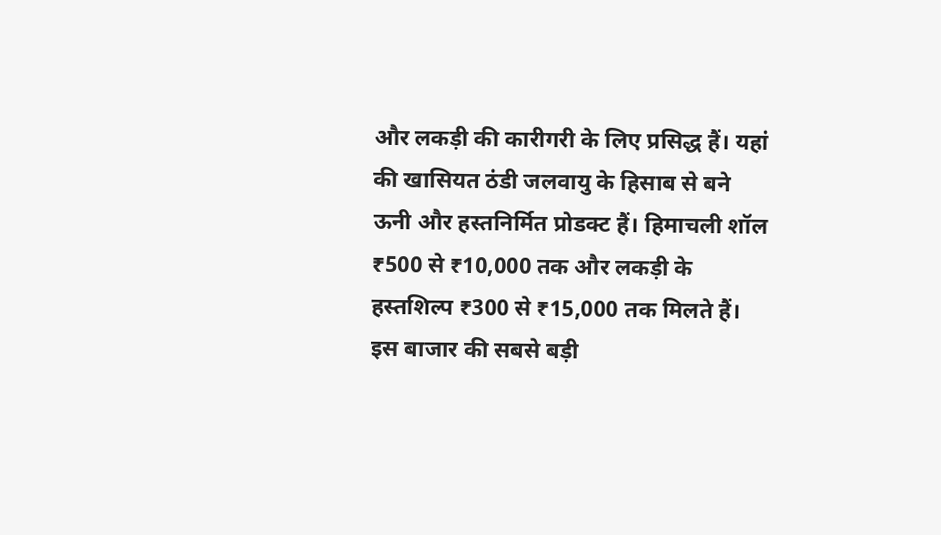और लकड़ी की कारीगरी के लिए प्रसिद्ध हैं। यहां की खासियत ठंडी जलवायु के हिसाब से बने ऊनी और हस्तनिर्मित प्रोडक्ट हैं। हिमाचली शॉल ₹500 से ₹10,000 तक और लकड़ी के हस्तशिल्प ₹300 से ₹15,000 तक मिलते हैं। इस बाजार की सबसे बड़ी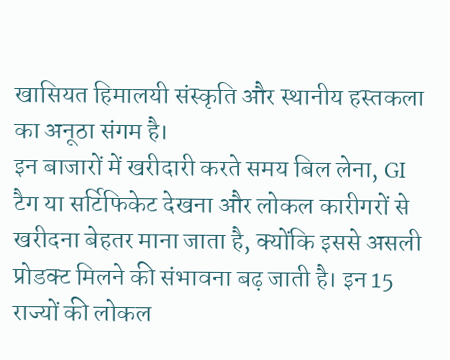खासियत हिमालयी संस्कृति और स्थानीय हस्तकला का अनूठा संगम है।
इन बाजारों में खरीदारी करते समय बिल लेना, GI टैग या सर्टिफिकेट देखना और लोकल कारीगरों से खरीदना बेहतर माना जाता है, क्योंकि इससे असली प्रोडक्ट मिलने की संभावना बढ़ जाती है। इन 15 राज्यों की लोकल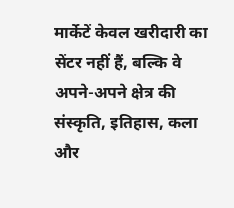मार्केटें केवल खरीदारी का सेंटर नहीं हैं, बल्कि वे अपने-अपने क्षेत्र की संस्कृति, इतिहास, कला और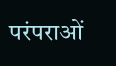परंपराओं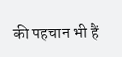की पहचान भी हैं